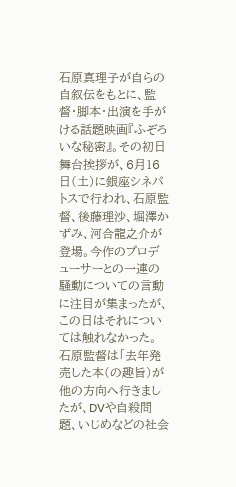石原真理子が自らの自叙伝をもとに、監督・脚本・出演を手がける話題映画『ふぞろいな秘密』。その初日舞台挨拶が、6月16日(土)に銀座シネパトスで行われ、石原監督、後藤理沙、堀澤かずみ、河合龍之介が登場。今作のプロデューサーとの一連の騒動についての言動に注目が集まったが、この日はそれについては触れなかった。
石原監督は「去年発売した本(の趣旨)が他の方向へ行きましたが、DVや自殺問題、いじめなどの社会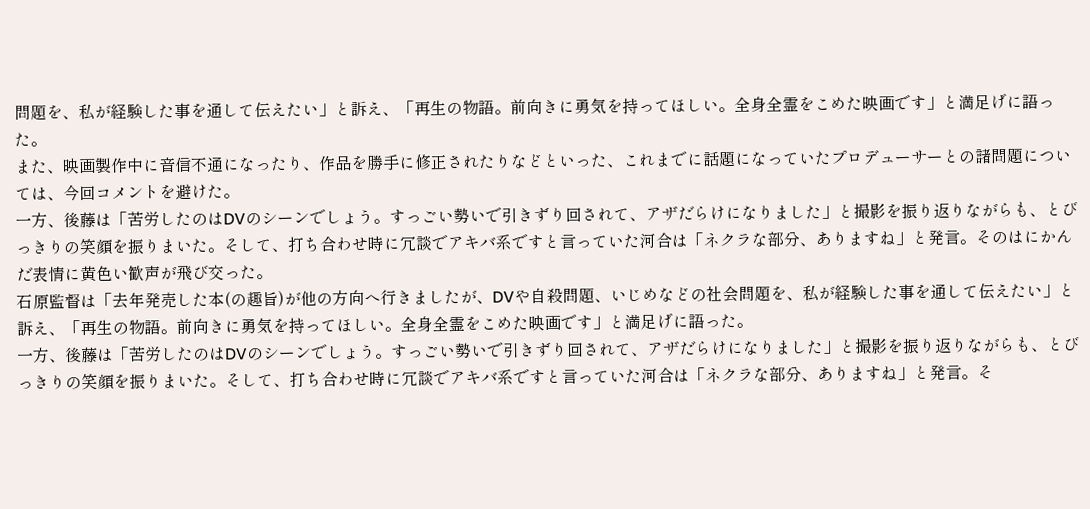問題を、私が経験した事を通して伝えたい」と訴え、「再生の物語。前向きに勇気を持ってほしい。全身全霊をこめた映画です」と満足げに語った。
また、映画製作中に音信不通になったり、作品を勝手に修正されたりなどといった、これまでに話題になっていたプロデューサーとの諸問題については、今回コメントを避けた。
一方、後藤は「苦労したのはDVのシーンでしょう。すっごい勢いで引きずり回されて、アザだらけになりました」と撮影を振り返りながらも、とびっきりの笑顔を振りまいた。そして、打ち合わせ時に冗談でアキバ系ですと言っていた河合は「ネクラな部分、ありますね」と発言。そのはにかんだ表情に黄色い歓声が飛び交った。
石原監督は「去年発売した本(の趣旨)が他の方向へ行きましたが、DVや自殺問題、いじめなどの社会問題を、私が経験した事を通して伝えたい」と訴え、「再生の物語。前向きに勇気を持ってほしい。全身全霊をこめた映画です」と満足げに語った。
一方、後藤は「苦労したのはDVのシーンでしょう。すっごい勢いで引きずり回されて、アザだらけになりました」と撮影を振り返りながらも、とびっきりの笑顔を振りまいた。そして、打ち合わせ時に冗談でアキバ系ですと言っていた河合は「ネクラな部分、ありますね」と発言。そ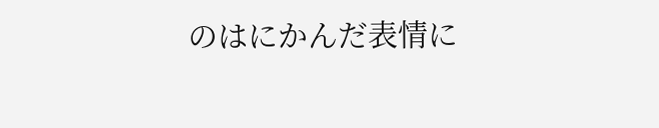のはにかんだ表情に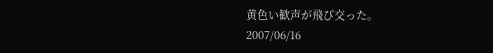黄色い歓声が飛び交った。
2007/06/16